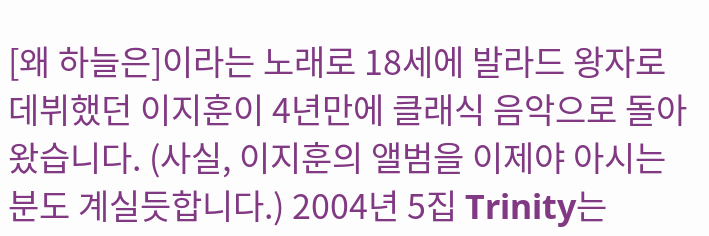[왜 하늘은]이라는 노래로 18세에 발라드 왕자로 데뷔했던 이지훈이 4년만에 클래식 음악으로 돌아왔습니다. (사실, 이지훈의 앨범을 이제야 아시는 분도 계실듯합니다.) 2004년 5집 Trinity는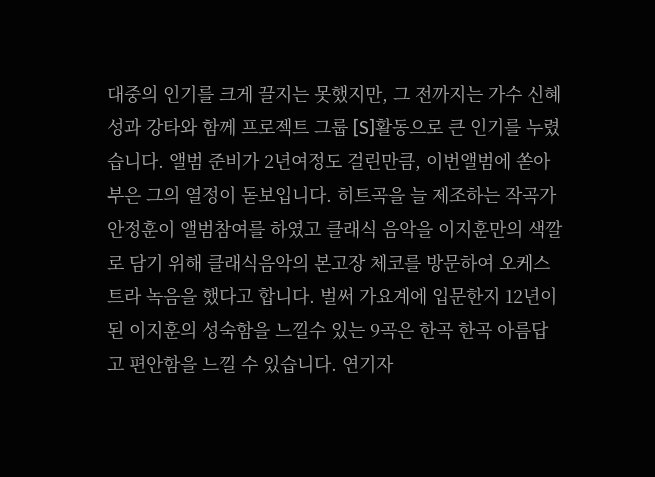대중의 인기를 크게 끌지는 못했지만, 그 전까지는 가수 신혜성과 강타와 함께 프로젝트 그룹 [S]활동으로 큰 인기를 누렸습니다. 앨범 준비가 2년여정도 걸린만큼, 이번앨범에 쏟아부은 그의 열정이 돋보입니다. 히트곡을 늘 제조하는 작곡가 안정훈이 앨범참여를 하였고 클래식 음악을 이지훈만의 색깔로 담기 위해 클래식음악의 본고장 체코를 방문하여 오케스트라 녹음을 했다고 합니다. 벌써 가요계에 입문한지 12년이 된 이지훈의 성숙함을 느낄수 있는 9곡은 한곡 한곡 아름답고 편안함을 느낄 수 있습니다. 연기자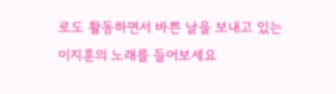로도 활동하면서 바쁜 날을 보내고 있는 이지훈의 노래를 들어보세요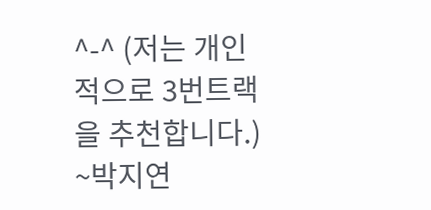^-^ (저는 개인적으로 3번트랙을 추천합니다.)
~박지연